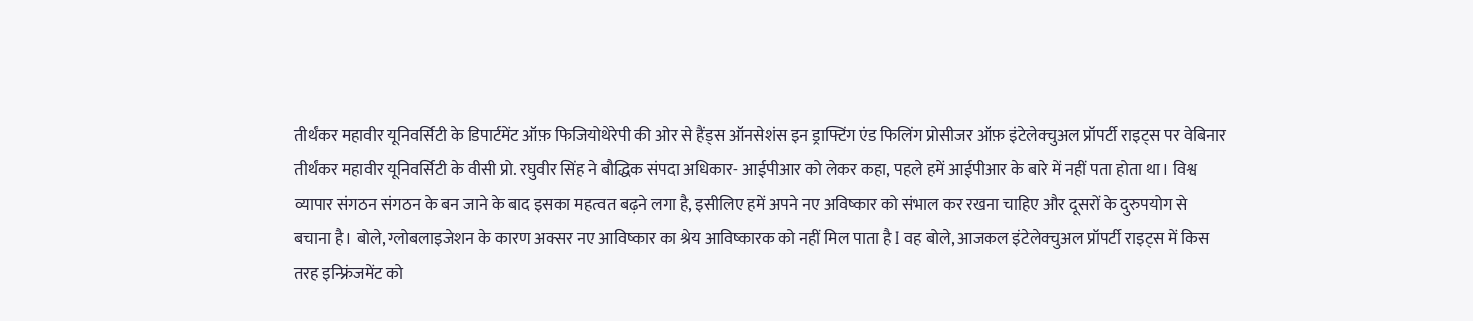तीर्थंकर महावीर यूनिवर्सिटी के डिपार्टमेंट ऑफ़ फिजियोथेरेपी की ओर से हैंड्स ऑनसेशंस इन ड्राफ्टिंग एंड फिलिंग प्रोसीजर ऑफ़ इंटेलेक्चुअल प्रॉपर्टी राइट्स पर वेबिनार
तीर्थंकर महावीर यूनिवर्सिटी के वीसी प्रो. रघुवीर सिंह ने बौद्धिक संपदा अधिकार- आईपीआर को लेकर कहा, पहले हमें आईपीआर के बारे में नहीं पता होता था। विश्व व्यापार संगठन संगठन के बन जाने के बाद इसका महत्वत बढ़ने लगा है, इसीलिए हमें अपने नए अविष्कार को संभाल कर रखना चाहिए और दूसरों के दुरुपयोग से बचाना है। बोले, ग्लोबलाइजेशन के कारण अक्सर नए आविष्कार का श्रेय आविष्कारक को नहीं मिल पाता है I वह बोले, आजकल इंटेलेक्चुअल प्रॉपर्टी राइट्स में किस तरह इन्फ्रिंजमेंट को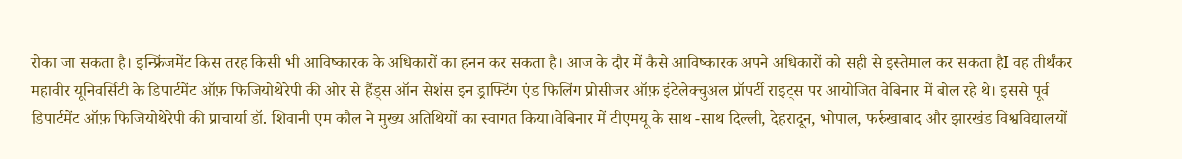रोका जा सकता है। इन्फ्रिंजमेंट किस तरह किसी भी आविष्कारक के अधिकारों का हनन कर सकता है। आज के दौर में कैसे आविष्कारक अपने अधिकारों को सही से इस्तेमाल कर सकता हैI वह तीर्थंकर महावीर यूनिवर्सिटी के डिपार्टमेंट ऑफ़ फिजियोथेरेपी की ओर से हैंड्स ऑन सेशंस इन ड्राफ्टिंग एंड फिलिंग प्रोसीजर ऑफ़ इंटेलेक्चुअल प्रॉपर्टी राइट्स पर आयोजित वेबिनार में बोल रहे थे। इससे पूर्व डिपार्टमेंट ऑफ़ फिजियोथेरेपी की प्राचार्या डॉ. शिवानी एम कौल ने मुख्य अतिथियों का स्वागत किया।वेबिनार में टीएमयू के साथ -साथ दिल्ली, देहरादून, भोपाल, फर्रुखाबाद और झारखंड विश्वविद्यालयों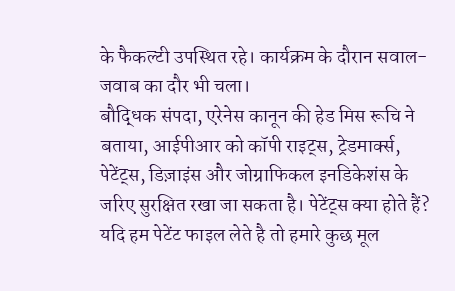के फैकल्टी उपस्थित रहे। कार्यक्रम के दौरान सवाल-जवाब का दौर भी चला।
बौद्धिक संपदा, एरेनेस कानून की हेड मिस रूचि ने बताया, आईपीआर को कॉपी राइट्स, ट्रेडमार्क्स, पेटेंट्स, डिज़ाइंस और जोग्राफिकल इनडिकेशंस के जरिए सुरक्षित रखा जा सकता है। पेटेंट्स क्या होते हैं? यदि हम पेटेंट फाइल लेते है तो हमारे कुछ मूल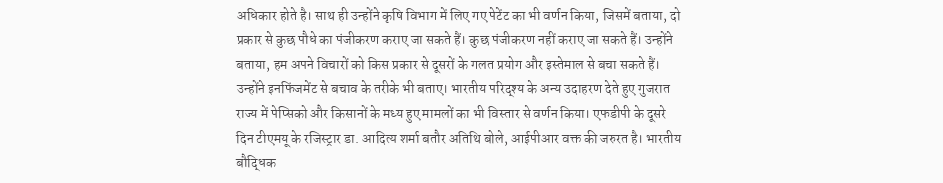अधिकार होते है। साथ ही उन्होंने कृषि विभाग में लिए गए पेटेंट का भी वर्णन किया, जिसमें बताया, दो प्रकार से कुछ पौधे का पंजीकरण कराए जा सकते हैं। कुछ पंजीकरण नहीं कराए जा सकते हैं। उन्होंने बताया, हम अपने विचारों को किस प्रकार से दूसरों के गलत प्रयोग और इस्तेमाल से बचा सकते हैं। उन्होंने इनफिंजमेंट से बचाव के तरीके भी बताए। भारतीय परिद्श्य के अन्य उदाहरण देते हुए गुजरात राज्य में पेप्सिको और किसानों के मध्य हुए मामलों का भी विस्तार से वर्णन किया। एफडीपी के दूसरे दिन टीएमयू के रजिस्ट्रार डा. आदित्य शर्मा बतौर अतिथि बोले, आईपीआर वक्त की जरुरत है। भारतीय बौद्धिक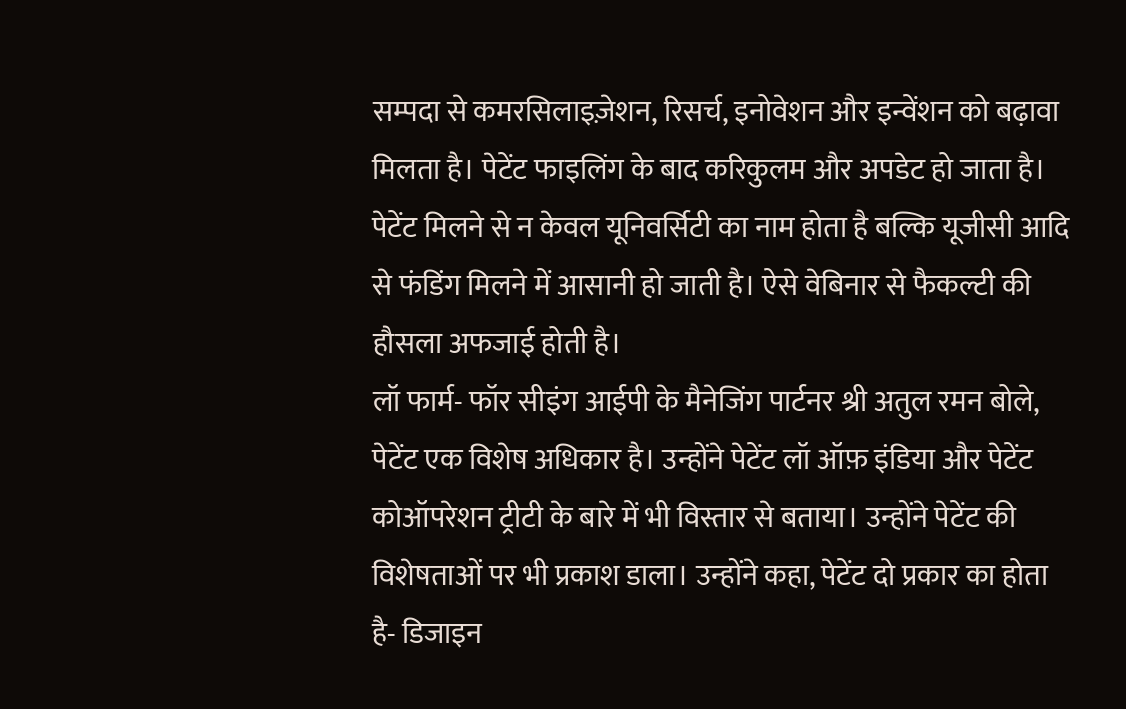सम्पदा से कमरसिलाइज़ेशन, रिसर्च, इनोवेशन और इन्वेंशन को बढ़ावा मिलता है। पेटेंट फाइलिंग के बाद करिकुलम और अपडेट हो जाता है। पेटेंट मिलने से न केवल यूनिवर्सिटी का नाम होता है बल्कि यूजीसी आदि से फंडिंग मिलने में आसानी हो जाती है। ऐसे वेबिनार से फैकल्टी की हौसला अफजाई होती है।
लॉ फार्म- फॉर सीइंग आईपी के मैनेजिंग पार्टनर श्री अतुल रमन बोले, पेटेंट एक विशेष अधिकार है। उन्होंने पेटेंट लॉ ऑफ़ इंडिया और पेटेंट कोऑपरेशन ट्रीटी के बारे में भी विस्तार से बताया। उन्होंने पेटेंट की विशेषताओं पर भी प्रकाश डाला। उन्होंने कहा, पेटेंट दो प्रकार का होता है- डिजाइन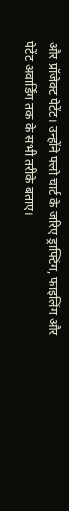और प्रॉजेक्ट पेटेंट। उन्होंने फ्लो चार्ट के जरिए ड्राफ्टिंग, फाइलिंग और पेटेंट अवार्डिंग तक के सभी तरीके बताए।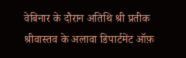वेबिनार के दौरान अतिथि श्री प्रतीक श्रीवास्तव के अलावा डिपार्टमेंट ऑफ़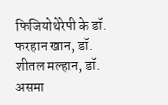फिजियोथेरेपी के डॉ. फरहान खान, डॉ. शीतल मल्हान, डॉ. असमा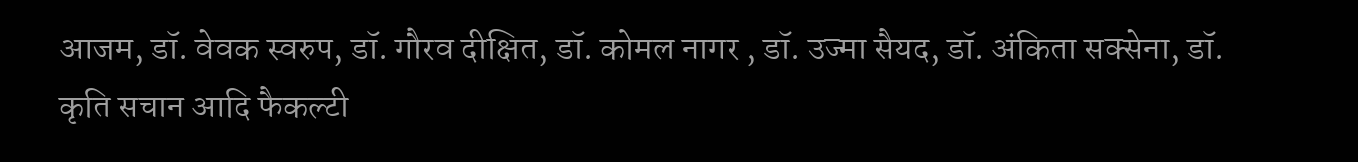आजम, डॉ. वेवक स्वरुप, डॉ. गौरव दीक्षित, डॉ. कोमल नागर , डॉ. उज्मा सैयद, डॉ. अंकिता सक्सेना, डॉ. कृति सचान आदि फैकल्टी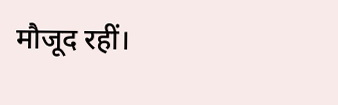मौजूद रहीं।